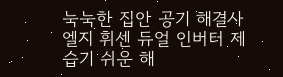눅눅한 집안 공기 해결사 엘지 휘센 듀얼 인버터 제습기 쉬운 해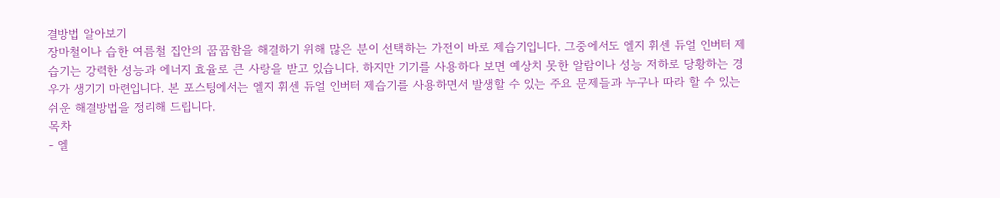결방법 알아보기
장마철이나 습한 여름철 집안의 꿉꿉함을 해결하기 위해 많은 분이 선택하는 가전이 바로 제습기입니다. 그중에서도 엘지 휘센 듀얼 인버터 제습기는 강력한 성능과 에너지 효율로 큰 사랑을 받고 있습니다. 하지만 기기를 사용하다 보면 예상치 못한 알람이나 성능 저하로 당황하는 경우가 생기기 마련입니다. 본 포스팅에서는 엘지 휘센 듀얼 인버터 제습기를 사용하면서 발생할 수 있는 주요 문제들과 누구나 따라 할 수 있는 쉬운 해결방법을 정리해 드립니다.
목차
- 엘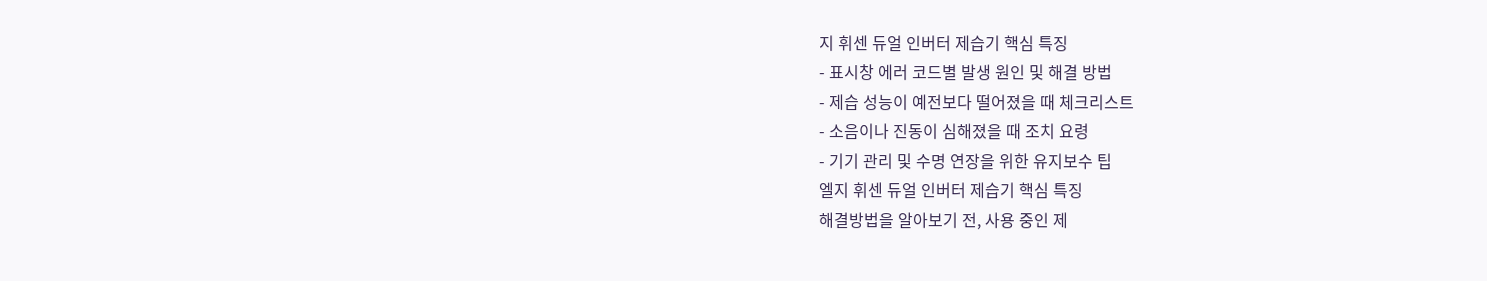지 휘센 듀얼 인버터 제습기 핵심 특징
- 표시창 에러 코드별 발생 원인 및 해결 방법
- 제습 성능이 예전보다 떨어졌을 때 체크리스트
- 소음이나 진동이 심해졌을 때 조치 요령
- 기기 관리 및 수명 연장을 위한 유지보수 팁
엘지 휘센 듀얼 인버터 제습기 핵심 특징
해결방법을 알아보기 전, 사용 중인 제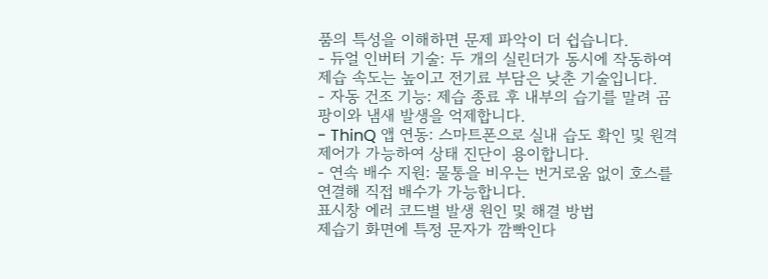품의 특성을 이해하면 문제 파악이 더 쉽습니다.
- 듀얼 인버터 기술: 두 개의 실린더가 동시에 작동하여 제습 속도는 높이고 전기료 부담은 낮춘 기술입니다.
- 자동 건조 기능: 제습 종료 후 내부의 습기를 말려 곰팡이와 냄새 발생을 억제합니다.
- ThinQ 앱 연동: 스마트폰으로 실내 습도 확인 및 원격 제어가 가능하여 상태 진단이 용이합니다.
- 연속 배수 지원: 물통을 비우는 번거로움 없이 호스를 연결해 직접 배수가 가능합니다.
표시창 에러 코드별 발생 원인 및 해결 방법
제습기 화면에 특정 문자가 깜빡인다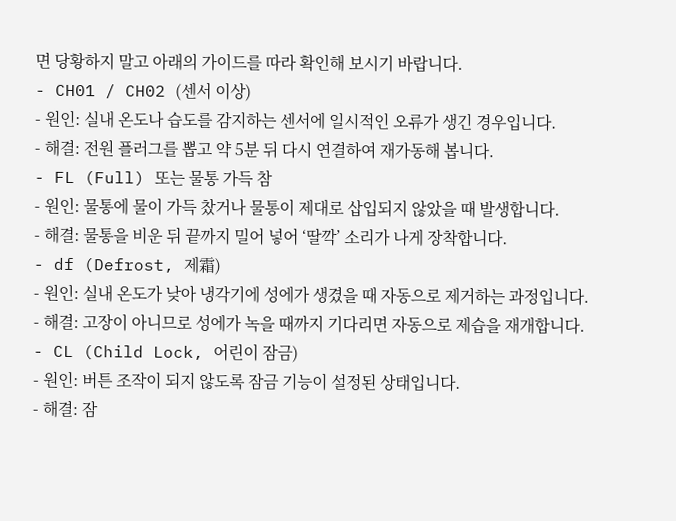면 당황하지 말고 아래의 가이드를 따라 확인해 보시기 바랍니다.
- CH01 / CH02 (센서 이상)
- 원인: 실내 온도나 습도를 감지하는 센서에 일시적인 오류가 생긴 경우입니다.
- 해결: 전원 플러그를 뽑고 약 5분 뒤 다시 연결하여 재가동해 봅니다.
- FL (Full) 또는 물통 가득 참
- 원인: 물통에 물이 가득 찼거나 물통이 제대로 삽입되지 않았을 때 발생합니다.
- 해결: 물통을 비운 뒤 끝까지 밀어 넣어 ‘딸깍’ 소리가 나게 장착합니다.
- df (Defrost, 제霜)
- 원인: 실내 온도가 낮아 냉각기에 성에가 생겼을 때 자동으로 제거하는 과정입니다.
- 해결: 고장이 아니므로 성에가 녹을 때까지 기다리면 자동으로 제습을 재개합니다.
- CL (Child Lock, 어린이 잠금)
- 원인: 버튼 조작이 되지 않도록 잠금 기능이 설정된 상태입니다.
- 해결: 잠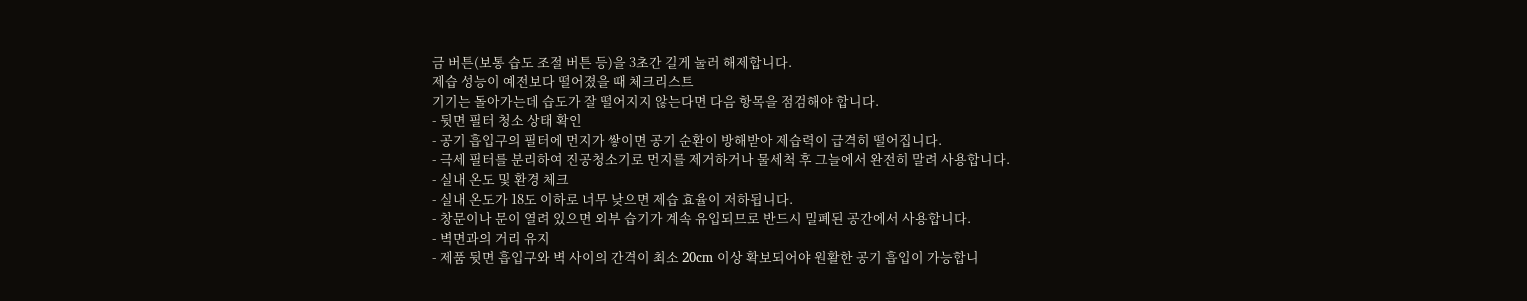금 버튼(보통 습도 조절 버튼 등)을 3초간 길게 눌러 해제합니다.
제습 성능이 예전보다 떨어졌을 때 체크리스트
기기는 돌아가는데 습도가 잘 떨어지지 않는다면 다음 항목을 점검해야 합니다.
- 뒷면 필터 청소 상태 확인
- 공기 흡입구의 필터에 먼지가 쌓이면 공기 순환이 방해받아 제습력이 급격히 떨어집니다.
- 극세 필터를 분리하여 진공청소기로 먼지를 제거하거나 물세척 후 그늘에서 완전히 말려 사용합니다.
- 실내 온도 및 환경 체크
- 실내 온도가 18도 이하로 너무 낮으면 제습 효율이 저하됩니다.
- 창문이나 문이 열려 있으면 외부 습기가 계속 유입되므로 반드시 밀폐된 공간에서 사용합니다.
- 벽면과의 거리 유지
- 제품 뒷면 흡입구와 벽 사이의 간격이 최소 20cm 이상 확보되어야 원활한 공기 흡입이 가능합니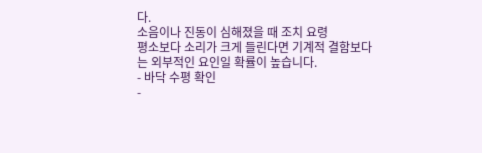다.
소음이나 진동이 심해졌을 때 조치 요령
평소보다 소리가 크게 들린다면 기계적 결함보다는 외부적인 요인일 확률이 높습니다.
- 바닥 수평 확인
-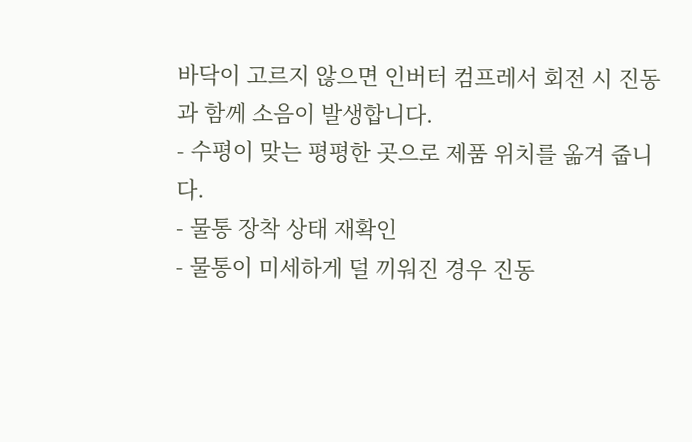바닥이 고르지 않으면 인버터 컴프레서 회전 시 진동과 함께 소음이 발생합니다.
- 수평이 맞는 평평한 곳으로 제품 위치를 옮겨 줍니다.
- 물통 장착 상태 재확인
- 물통이 미세하게 덜 끼워진 경우 진동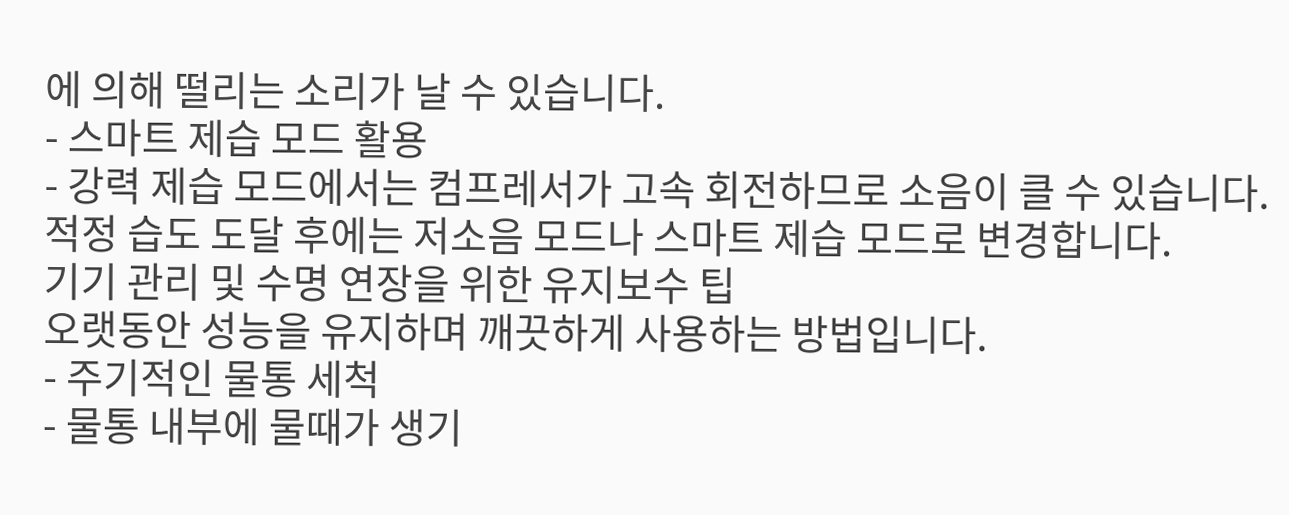에 의해 떨리는 소리가 날 수 있습니다.
- 스마트 제습 모드 활용
- 강력 제습 모드에서는 컴프레서가 고속 회전하므로 소음이 클 수 있습니다. 적정 습도 도달 후에는 저소음 모드나 스마트 제습 모드로 변경합니다.
기기 관리 및 수명 연장을 위한 유지보수 팁
오랫동안 성능을 유지하며 깨끗하게 사용하는 방법입니다.
- 주기적인 물통 세척
- 물통 내부에 물때가 생기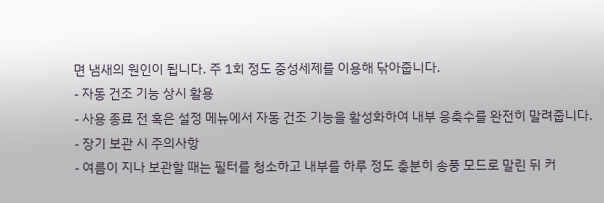면 냄새의 원인이 됩니다. 주 1회 정도 중성세제를 이용해 닦아줍니다.
- 자동 건조 기능 상시 활용
- 사용 종료 전 혹은 설정 메뉴에서 자동 건조 기능을 활성화하여 내부 응축수를 완전히 말려줍니다.
- 장기 보관 시 주의사항
- 여름이 지나 보관할 때는 필터를 청소하고 내부를 하루 정도 충분히 송풍 모드로 말린 뒤 커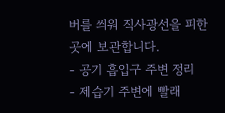버를 씌워 직사광선을 피한 곳에 보관합니다.
- 공기 흡입구 주변 정리
- 제습기 주변에 빨래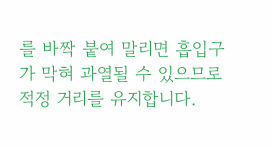를 바짝 붙여 말리면 흡입구가 막혀 과열될 수 있으므로 적정 거리를 유지합니다.